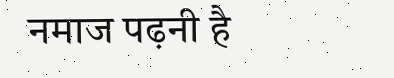नमाज पढ़नी है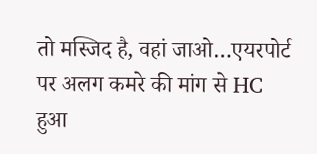तो मस्जिद है, वहां जाओ…एयरपोर्ट पर अलग कमरे की मांग से HC हुआ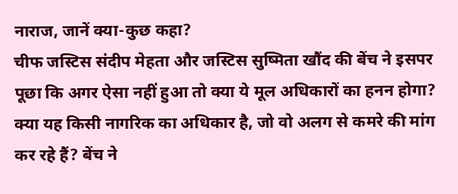नाराज, जानें क्या-कुछ कहा?
चीफ जस्टिस संदीप मेहता और जस्टिस सुष्मिता खौंद की बेंच ने इसपर पूछा कि अगर ऐसा नहीं हुआ तो क्या ये मूल अधिकारों का हनन होगा? क्या यह किसी नागरिक का अधिकार है, जो वो अलग से कमरे की मांग कर रहे हैं? बेंच ने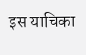इस याचिका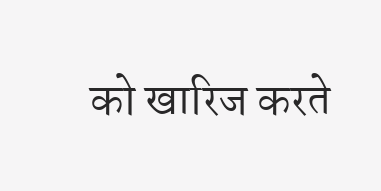को खारिज करते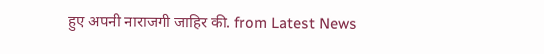हुए अपनी नाराजगी जाहिर की. from Latest News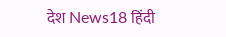देश News18 हिंदी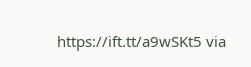https://ift.tt/a9wSKt5 via